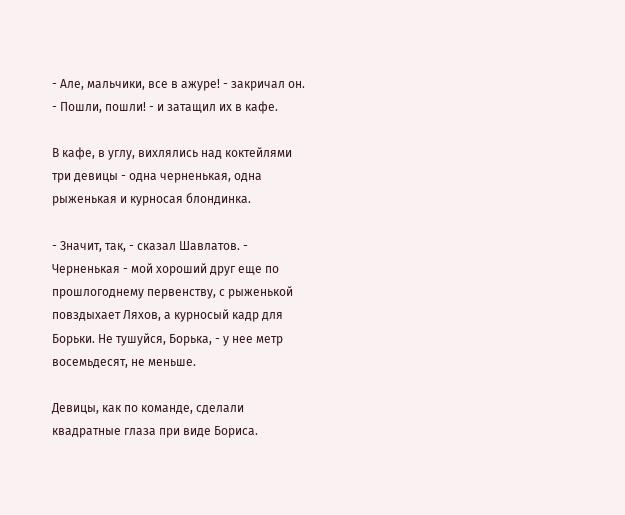- Але, мальчики, все в ажуре! - закричал он. - Пошли, пошли! - и затащил их в кафе.

В кафе, в углу, вихлялись над коктейлями три девицы - одна черненькая, одна рыженькая и курносая блондинка.

- Значит, так, - сказал Шавлатов. - Черненькая - мой хороший друг еще по прошлогоднему первенству, с рыженькой повздыхает Ляхов, а курносый кадр для Борьки. Не тушуйся, Борька, - у нее метр восемьдесят, не меньше.

Девицы, как по команде, сделали квадратные глаза при виде Бориса.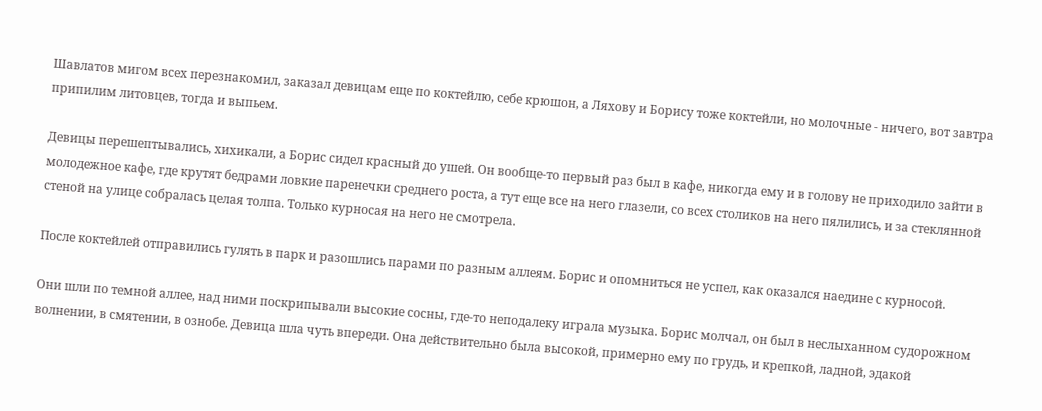Шавлатов мигом всех перезнакомил, заказал девицам еще по коктейлю, себе крюшон, а Ляхову и Борису тоже коктейли, но молочные - ничего, вот завтра припилим литовцев, тогда и выпьем.

Девицы перешептывались, хихикали, а Борис сидел красный до ушей. Он вообще-то первый раз был в кафе, никогда ему и в голову не приходило зайти в молодежное кафе, где крутят бедрами ловкие паренечки среднего роста, а тут еще все на него глазели, со всех столиков на него пялились, и за стеклянной стеной на улице собралась целая толпа. Только курносая на него не смотрела.

После коктейлей отправились гулять в парк и разошлись парами по разным аллеям. Борис и опомниться не успел, как оказался наедине с курносой.

Они шли по темной аллее, над ними поскрипывали высокие сосны, где-то неподалеку играла музыка. Борис молчал, он был в неслыханном судорожном волнении, в смятении, в ознобе. Девица шла чуть впереди. Она действительно была высокой, примерно ему по грудь, и крепкой, ладной, эдакой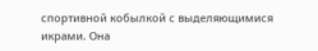спортивной кобылкой с выделяющимися икрами. Она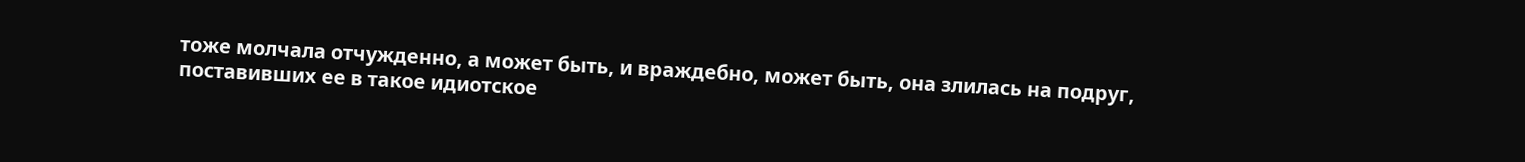тоже молчала отчужденно, а может быть, и враждебно, может быть, она злилась на подруг, поставивших ее в такое идиотское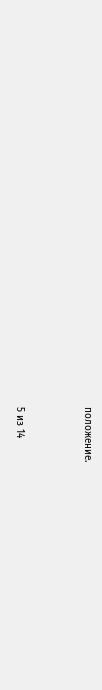положение.



5 из 14